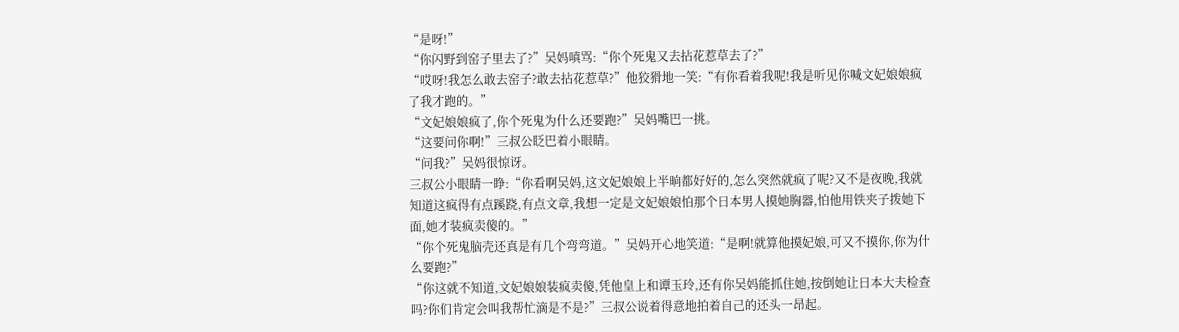“是呀!”
“你闪野到窑子里去了?”吴妈嗔骂:“你个死鬼又去拈花惹草去了?”
“哎呀!我怎么敢去窑子?敢去拈花惹草?”他狡猾地一笑:“有你看着我呢!我是听见你喊文妃娘娘疯了我才跑的。”
“文妃娘娘疯了,你个死鬼为什么还要跑?”吴妈嘴巴一挑。
“这要问你啊!”三叔公眨巴着小眼睛。
“问我?”吴妈很惊讶。
三叔公小眼睛一睁:“你看啊吴妈,这文妃娘娘上半晌都好好的,怎么突然就疯了呢?又不是夜晚,我就知道这疯得有点蹊跷,有点文章,我想一定是文妃娘娘怕那个日本男人摸她胸器,怕他用铁夹子拨她下面,她才装疯卖傻的。”
“你个死鬼脑壳还真是有几个弯弯道。”吴妈开心地笑道:“是啊!就算他摸妃娘,可又不摸你,你为什么要跑?”
“你这就不知道,文妃娘娘装疯卖傻,凭他皇上和谭玉玲,还有你吴妈能抓住她,按倒她让日本大夫检查吗?你们肯定会叫我帮忙滴是不是?”三叔公说着得意地拍着自己的还头一昂起。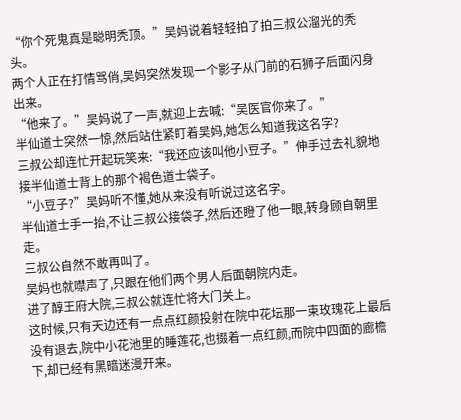“你个死鬼真是聪明秃顶。”吴妈说着轻轻拍了拍三叔公溜光的秃头。
两个人正在打情骂俏,吴妈突然发现一个影子从门前的石狮子后面闪身出来。
“他来了。”吴妈说了一声,就迎上去喊:“吴医官你来了。”
半仙道士突然一惊,然后站住紧盯着吴妈,她怎么知道我这名字?
三叔公却连忙开起玩笑来:“我还应该叫他小豆子。”伸手过去礼貌地接半仙道士背上的那个褐色道士袋子。
“小豆子?”吴妈听不懂,她从来没有听说过这名字。
半仙道士手一抬,不让三叔公接袋子,然后还瞪了他一眼,转身顾自朝里走。
三叔公自然不敢再叫了。
吴妈也就噤声了,只跟在他们两个男人后面朝院内走。
进了醇王府大院,三叔公就连忙将大门关上。
这时候,只有天边还有一点点红颜投射在院中花坛那一束玫瑰花上最后没有退去,院中小花池里的睡莲花,也掇着一点红颜,而院中四面的廊檐下,却已经有黑暗迷漫开来。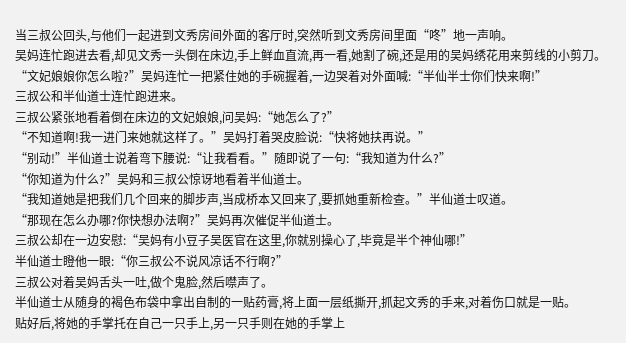当三叔公回头,与他们一起进到文秀房间外面的客厅时,突然听到文秀房间里面“咚”地一声响。
吴妈连忙跑进去看,却见文秀一头倒在床边,手上鲜血直流,再一看,她割了碗,还是用的吴妈绣花用来剪线的小剪刀。
“文妃娘娘你怎么啦?”吴妈连忙一把紧住她的手碗握着,一边哭着对外面喊:“半仙半士你们快来啊!”
三叔公和半仙道士连忙跑进来。
三叔公紧张地看着倒在床边的文妃娘娘,问吴妈:“她怎么了?”
“不知道啊!我一进门来她就这样了。”吴妈打着哭皮脸说:“快将她扶再说。”
“别动!”半仙道士说着弯下腰说:“让我看看。”随即说了一句:“我知道为什么?”
“你知道为什么?”吴妈和三叔公惊讶地看着半仙道士。
“我知道她是把我们几个回来的脚步声,当成桥本又回来了,要抓她重新检查。”半仙道士叹道。
“那现在怎么办哪?你快想办法啊?”吴妈再次催促半仙道士。
三叔公却在一边安慰:“吴妈有小豆子吴医官在这里,你就别操心了,毕竟是半个神仙哪!”
半仙道士瞪他一眼:“你三叔公不说风凉话不行啊?”
三叔公对着吴妈舌头一吐,做个鬼脸,然后噤声了。
半仙道士从随身的褐色布袋中拿出自制的一贴药膏,将上面一层纸撕开,抓起文秀的手来,对着伤口就是一贴。
贴好后,将她的手掌托在自己一只手上,另一只手则在她的手掌上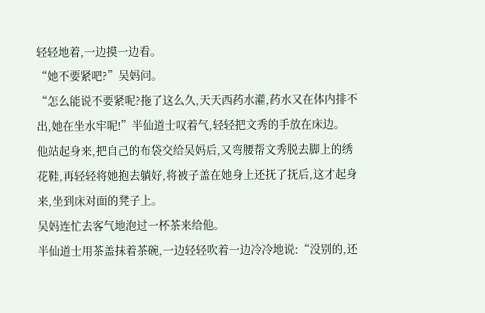轻轻地着,一边摸一边看。
“她不要紧吧?”吴妈问。
“怎么能说不要紧呢?拖了这么久,天天西药水灌,药水又在体内排不出,她在坐水牢呢!”半仙道士叹着气,轻轻把文秀的手放在床边。
他站起身来,把自己的布袋交给吴妈后,又弯腰帮文秀脱去脚上的绣花鞋,再轻轻将她抱去躺好,将被子盖在她身上还抚了抚后,这才起身来,坐到床对面的凳子上。
吴妈连忙去客气地泡过一杯茶来给他。
半仙道士用茶盖抹着茶碗,一边轻轻吹着一边冷冷地说:“没别的,还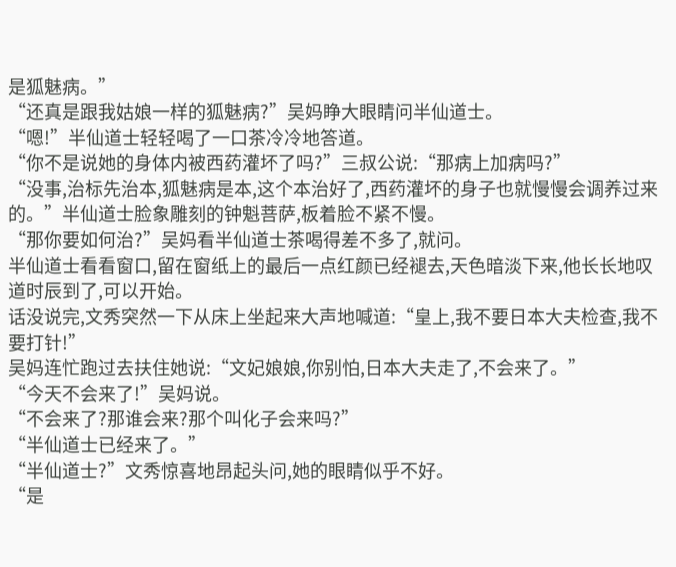是狐魅病。”
“还真是跟我姑娘一样的狐魅病?”吴妈睁大眼睛问半仙道士。
“嗯!”半仙道士轻轻喝了一口茶冷冷地答道。
“你不是说她的身体内被西药灌坏了吗?”三叔公说:“那病上加病吗?”
“没事,治标先治本,狐魅病是本,这个本治好了,西药灌坏的身子也就慢慢会调养过来的。”半仙道士脸象雕刻的钟魁菩萨,板着脸不紧不慢。
“那你要如何治?”吴妈看半仙道士茶喝得差不多了,就问。
半仙道士看看窗口,留在窗纸上的最后一点红颜已经褪去,天色暗淡下来,他长长地叹道时辰到了,可以开始。
话没说完,文秀突然一下从床上坐起来大声地喊道:“皇上,我不要日本大夫检查,我不要打针!”
吴妈连忙跑过去扶住她说:“文妃娘娘,你别怕,日本大夫走了,不会来了。”
“今天不会来了!”吴妈说。
“不会来了?那谁会来?那个叫化子会来吗?”
“半仙道士已经来了。”
“半仙道士?”文秀惊喜地昂起头问,她的眼睛似乎不好。
“是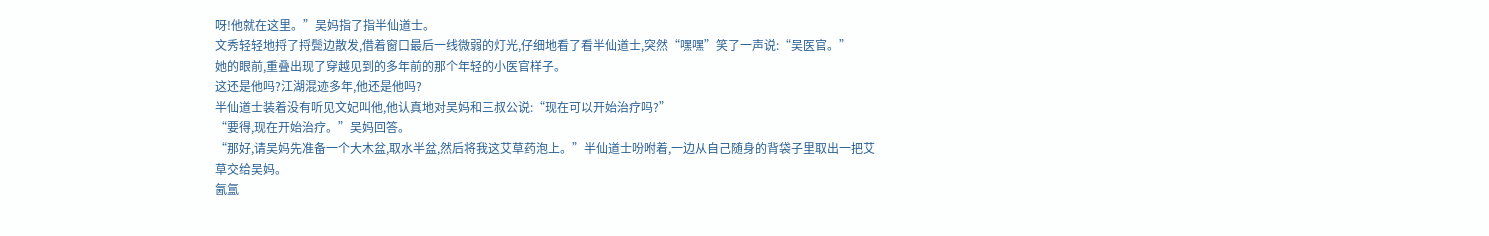呀!他就在这里。”吴妈指了指半仙道士。
文秀轻轻地捋了捋鬓边散发,借着窗口最后一线微弱的灯光,仔细地看了看半仙道士,突然“嘿嘿”笑了一声说:“吴医官。”
她的眼前,重叠出现了穿越见到的多年前的那个年轻的小医官样子。
这还是他吗?江湖混迹多年,他还是他吗?
半仙道士装着没有听见文妃叫他,他认真地对吴妈和三叔公说:“现在可以开始治疗吗?”
“要得,现在开始治疗。”吴妈回答。
“那好,请吴妈先准备一个大木盆,取水半盆,然后将我这艾草药泡上。”半仙道士吩咐着,一边从自己随身的背袋子里取出一把艾草交给吴妈。
氤氲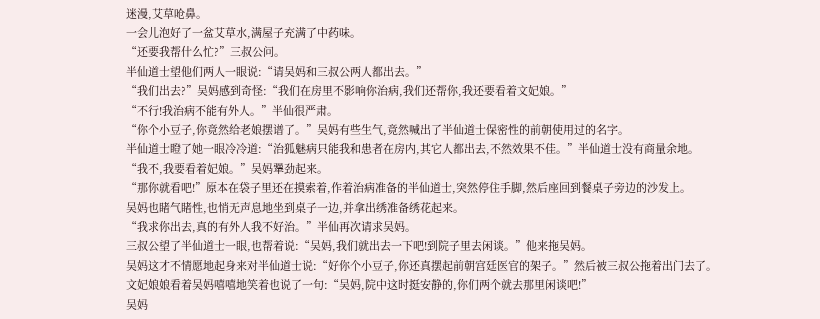迷漫,艾草呛鼻。
一会儿泡好了一盆艾草水,满屋子充满了中药味。
“还要我帮什么忙?”三叔公问。
半仙道士望他们两人一眼说:“请吴妈和三叔公两人都出去。”
“我们出去?”吴妈感到奇怪:“我们在房里不影响你治病,我们还帮你,我还要看着文妃娘。”
“不行!我治病不能有外人。”半仙很严肃。
“你个小豆子,你竟然给老娘摆谱了。”吴妈有些生气,竟然喊出了半仙道士保密性的前朝使用过的名字。
半仙道士瞪了她一眼冷冷道:“治狐魅病只能我和患者在房内,其它人都出去,不然效果不佳。”半仙道士没有商量余地。
“我不,我要看着妃娘。”吴妈犟劲起来。
“那你就看吧!”原本在袋子里还在摸索着,作着治病准备的半仙道士,突然停住手脚,然后座回到餐桌子旁边的沙发上。
吴妈也睹气睹性,也悄无声息地坐到桌子一边,并拿出绣准备绣花起来。
“我求你出去,真的有外人我不好治。”半仙再次请求吴妈。
三叔公望了半仙道士一眼,也帮着说:“吴妈,我们就出去一下吧!到院子里去闲谈。”他来拖吴妈。
吴妈这才不情愿地起身来对半仙道士说:“好你个小豆子,你还真摆起前朝宫廷医官的架子。”然后被三叔公拖着出门去了。
文妃娘娘看着吴妈嘻嘻地笑着也说了一句:“吴妈,院中这时挺安静的,你们两个就去那里闲谈吧!”
吴妈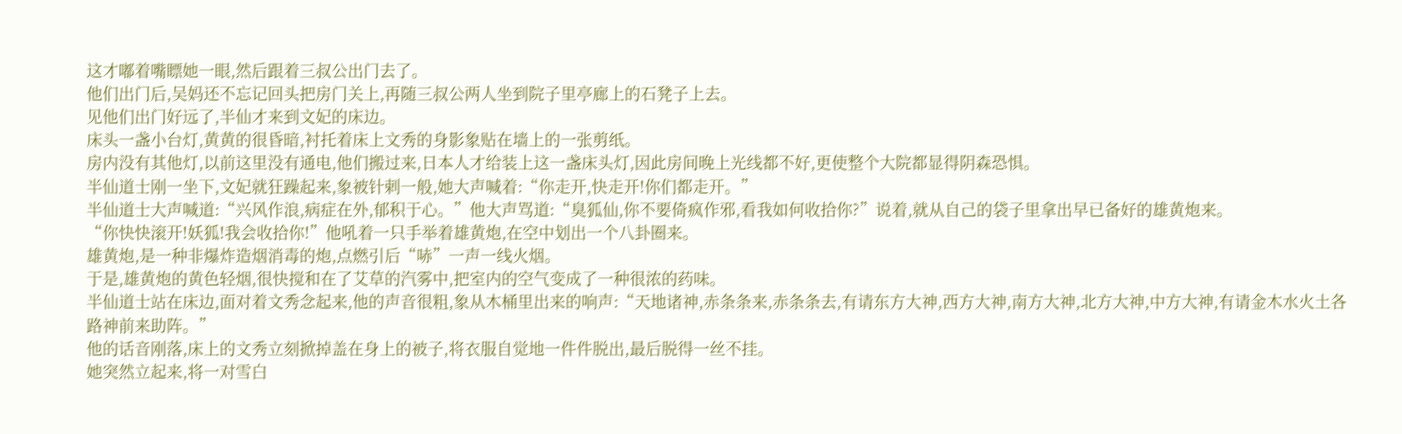这才嘟着嘴瞟她一眼,然后跟着三叔公出门去了。
他们出门后,吴妈还不忘记回头把房门关上,再随三叔公两人坐到院子里亭廊上的石凳子上去。
见他们出门好远了,半仙才来到文妃的床边。
床头一盏小台灯,黄黄的很昏暗,衬托着床上文秀的身影象贴在墙上的一张剪纸。
房内没有其他灯,以前这里没有通电,他们搬过来,日本人才给装上这一盏床头灯,因此房间晚上光线都不好,更使整个大院都显得阴森恐惧。
半仙道士刚一坐下,文妃就狂躁起来,象被针剌一般,她大声喊着:“你走开,快走开!你们都走开。”
半仙道士大声喊道:“兴风作浪,病症在外,郁积于心。”他大声骂道:“臭狐仙,你不要倚疯作邪,看我如何收拾你?”说着,就从自己的袋子里拿出早已备好的雄黄炮来。
“你快快滚开!妖狐!我会收拾你!”他吼着一只手举着雄黄炮,在空中划出一个八卦圈来。
雄黄炮,是一种非爆炸造烟消毒的炮,点燃引后“哧”一声一线火烟。
于是,雄黄炮的黄色轻烟,很快搅和在了艾草的汽雾中,把室内的空气变成了一种很浓的药味。
半仙道士站在床边,面对着文秀念起来,他的声音很粗,象从木桶里出来的响声:“天地诸神,赤条条来,赤条条去,有请东方大神,西方大神,南方大神,北方大神,中方大神,有请金木水火土各路神前来助阵。”
他的话音刚落,床上的文秀立刻掀掉盖在身上的被子,将衣服自觉地一件件脱出,最后脱得一丝不挂。
她突然立起来,将一对雪白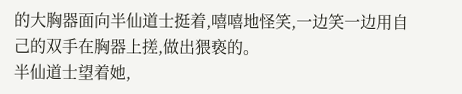的大胸器面向半仙道士挺着,嘻嘻地怪笑,一边笑一边用自己的双手在胸器上搓,做出猥亵的。
半仙道士望着她,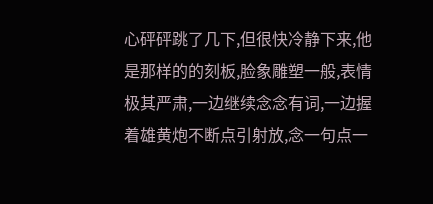心砰砰跳了几下,但很快冷静下来,他是那样的的刻板,脸象雕塑一般,表情极其严肃,一边继续念念有词,一边握着雄黄炮不断点引射放,念一句点一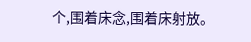个,围着床念,围着床射放。